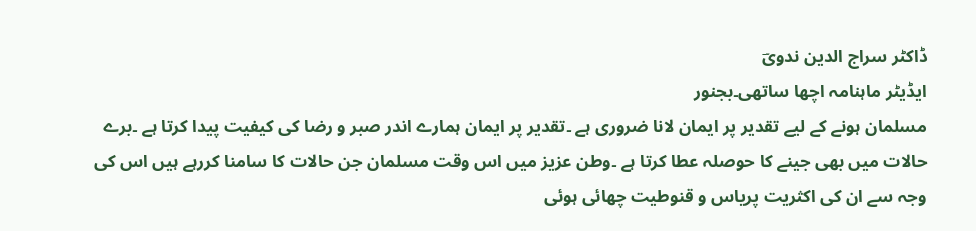ڈاکٹر سراج الدین ندویؔ
ایڈیٹر ماہنامہ اچھا ساتھی۔بجنور
مسلمان ہونے کے لیے تقدیر پر ایمان لانا ضروری ہے ۔تقدیر پر ایمان ہمارے اندر صبر و رضا کی کیفیت پیدا کرتا ہے ۔برے حالات میں بھی جینے کا حوصلہ عطا کرتا ہے ۔وطن عزیز میں اس وقت مسلمان جن حالات کا سامنا کررہے ہیں اس کی وجہ سے ان کی اکثریت پریاس و قنوطیت چھائی ہوئی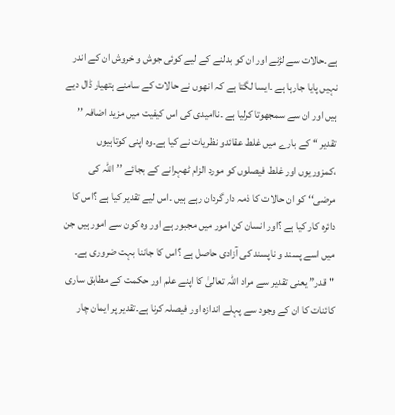ہے۔حالات سے لڑنے اور ان کو بدلنے کے لیے کوئی جوش و خروش ان کے اندر نہیں پایا جارہا ہے ۔ایسا لگتا ہے کہ انھوں نے حالات کے سامنے ہتھیار ڈال دیے ہیں اور ان سے سمجھوتا کرلیا ہے ۔ناامیدی کی اس کیفیت میں مزید اضافہ ’’ تقدیر ‘‘ کے بارے میں غلط عقائدو نظریات نے کیا ہے۔وہ اپنی کوتاہیوں ،کمزوریوں اور غلط فیصلوں کو مورد الزام ٹھہرانے کے بجائے ’’اللہ کی مرضی‘‘ کو ان حالات کا ذمہ دار گردان رہے ہیں ۔اس لیے تقدیر کیا ہے ؟اس کا دائرہ کار کیا ہے ؟اور انسان کن امور میں مجبور ہے اور وہ کون سے امور ہیں جن میں اسے پسند و ناپسند کی آزادی حاصل ہے ؟اس کا جاننا بہت ضروری ہے۔
"قدر” یعنی تقدیر سے مراد اللہ تعالیٰ کا اپنے علم اور حکمت کے مطابق ساری کائنات کا ان کے وجود سے پہلے اندازہ اور فیصلہ کرنا ہے۔تقدیر پر ایمان چار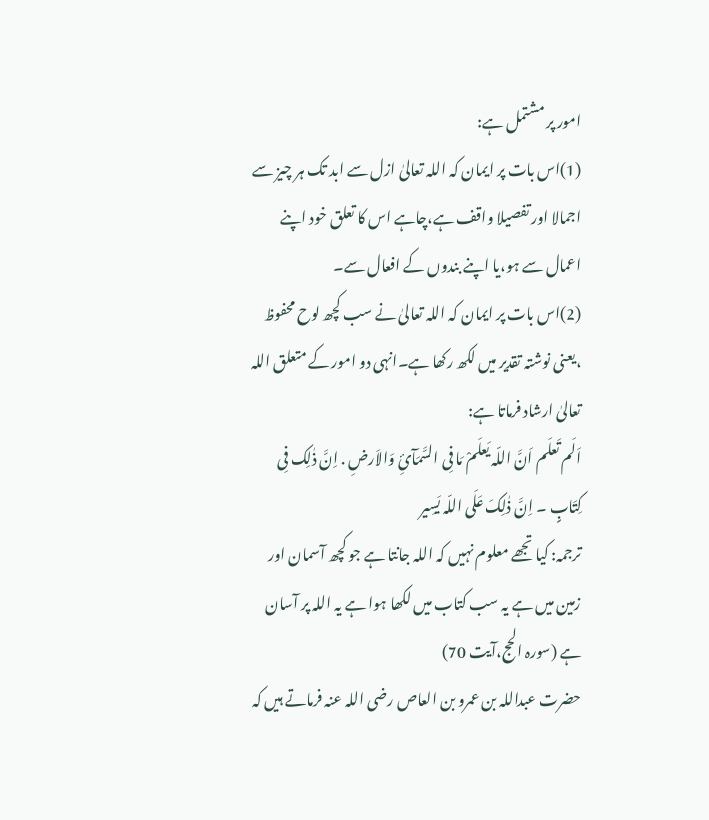امور پر مشتمل ہے:
(1)اس بات پر ایمان کہ اللہ تعالیٰ ازل سے ابد تک ہر چیز سے اجمالا اور تفصیلا واقف ہے،چاہے اس کا تعلق خود اپنے اعمال سے ہو،یا اپنے بندوں کے افعال سے۔
(2)اس بات پر ایمان کہ اللہ تعالیٰ نے سب کچھ لوح محفوظ ،یعنی نوشتہ تقدیر میں لکھ رکھا ہے۔انہی دو امور کے متعلق اللہ تعالیٰ ارشاد فرماتا ہے:
اَلَم تَعلَم اَنَّ اللّہ یَعلَمْ مَا فِی السَّمَآئِ وَالاَرضِ . اِنَّ ذٰلِک فِی کِتَابٍ ۔ اِنَّ ذٰلِکَ عَلَی اللّہ یَسِیر
ترجمہ: کیا تجھے معلوم نہیں کہ اللہ جانتا ہے جو کچھ آسمان اور زمین میں ہے یہ سب کتاب میں لکھا ہوا ہے یہ اللہ پر آسان ہے (سورہ الحج،آیت 70)
حضرت عبداللہ بن عمرو بن العاص رضی اللہ عنہ فرماتے ہیں کہ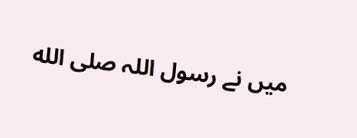میں نے رسول اللہ صلى الله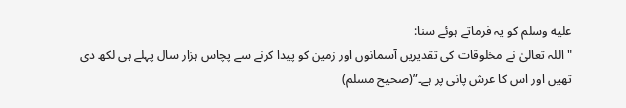عليه وسلم کو یہ فرماتے ہوئے سنا:
"اللہ تعالیٰ نے مخلوقات کی تقدیریں آسمانوں اور زمین کو پیدا کرنے سے پچاس ہزار سال پہلے ہی لکھ دی تھیں اور اس کا عرش پانی پر ہے۔”(صحیح مسلم)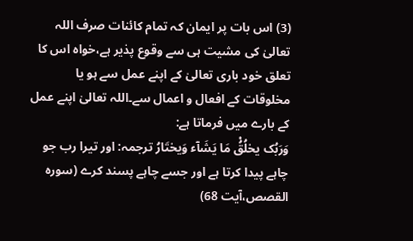(3) اس بات پر ایمان کہ تمام کائنات صرف اللہ تعالیٰ کی مشیت ہی سے وقوع پذیر ہے،خواہ اس کا تعلق خود باری تعالیٰ کے اپنے عمل سے ہو یا مخلوقات کے افعال و اعمال سے۔اللہ تعالیٰ اپنے عمل کے بارے میں فرماتا ہے:
وَرَبُک یخلُقُْ مَا یَشَآء وَیختَارُ ترجمہ: اور تیرا رب جو چاہے پیدا کرتا ہے اور جسے چاہے پسند کرے (سورہ القصص،آیت 68)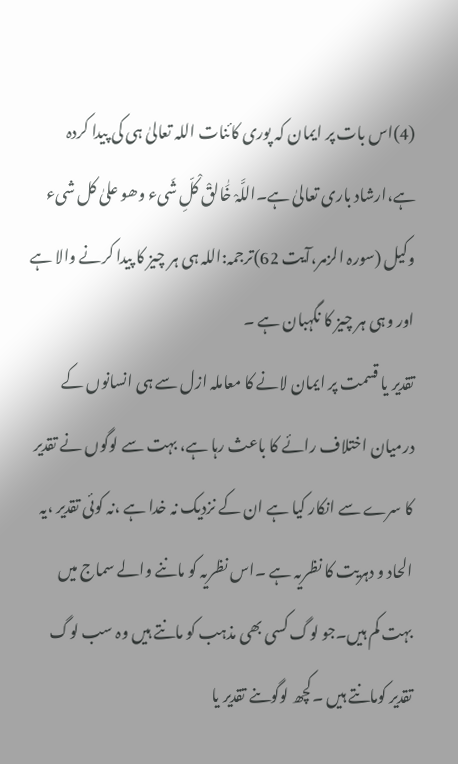(4)اس بات پر ایمان کہ پوری کائنات اللہ تعالیٰ ہی کی پیدا کردہ ہے،ارشاد باری تعالیٰ ہے۔اللَّہْ خَٰالقْ کْلِّ شَیء وھو علیٰ کل شیء وکیل (سورہ الزمر،آیت 62)ترجمہ:اللہ ہی ہر چیز کا پیدا کرنے والا ہے اور وہی ہر چیز کا نگہبان ہے ۔
تقدیر یا قسمت پر ایمان لانے کا معاملہ ازل سے ہی انسانوں کے درمیان اختلاف رائے کا باعث رہا ہے، بہت سے لوگوں نے تقدیر کا سرے سے انکار کیا ہے ان کے نزدیک نہ خدا ہے ،نہ کوئی تقدیر ،یہ الحاد و دہریت کا نظریہ ہے ۔اس نظریہ کو ماننے والے سماج میں بہت کم ہیں۔جو لوگ کسی بھی مذہب کو مانتے ہیں وہ سب لوگ تقدیر کومانتے ہیں ۔کچھ لوگوںنے تقدیر یا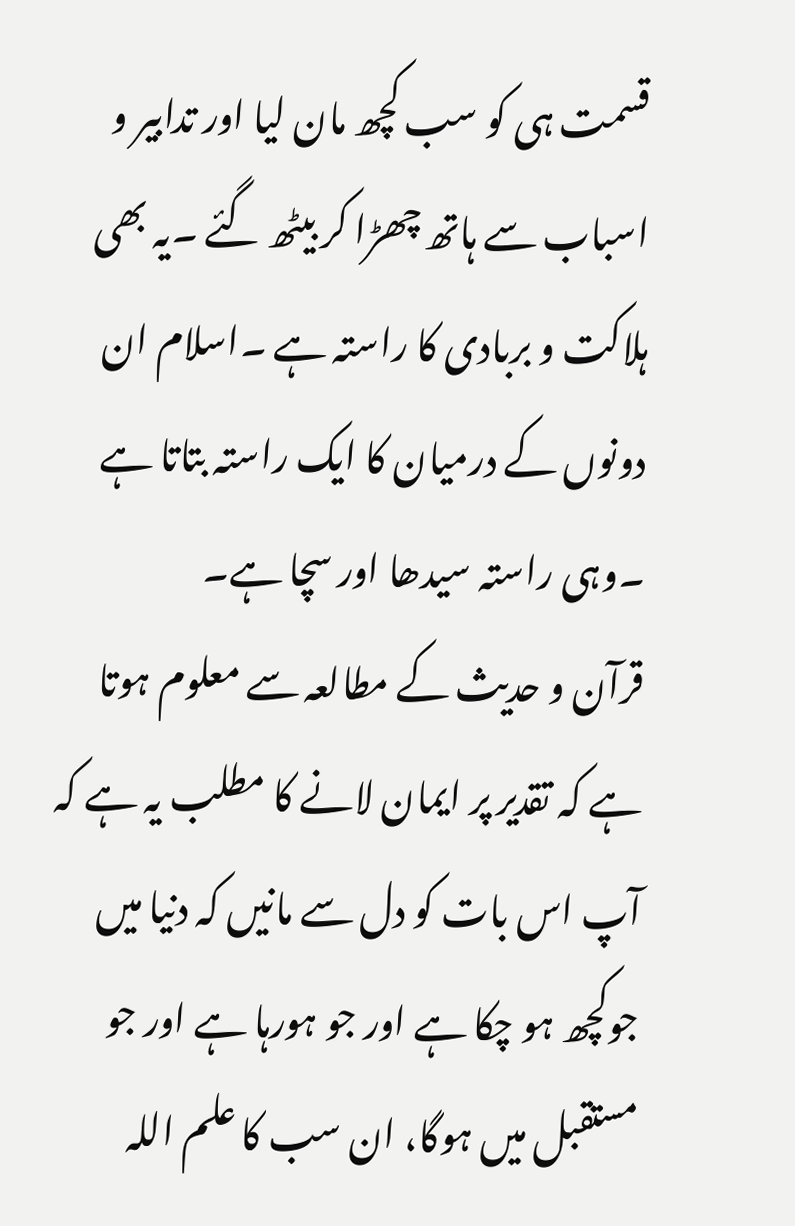قسمت ہی کو سب کچھ مان لیا اور تدابیر و اسباب سے ہاتھ چھڑا کر بیٹھ گئے ۔یہ بھی ہلاکت و بربادی کا راستہ ہے ۔اسلام ان دونوں کے درمیان کا ایک راستہ بتاتا ہے ۔وہی راستہ سیدھا اور سچا ہے۔
قرآن و حدیث کے مطالعہ سے معلوم ہوتا ہے کہ تقدیر پر ایمان لانے کا مطلب یہ ہے کہ آپ اس بات کو دل سے مانیں کہ دنیا میں جوکچھ ہو چکا ہے اور جو ہورہا ہے اور جو مستقبل میں ہوگا، ان سب کا علم اللہ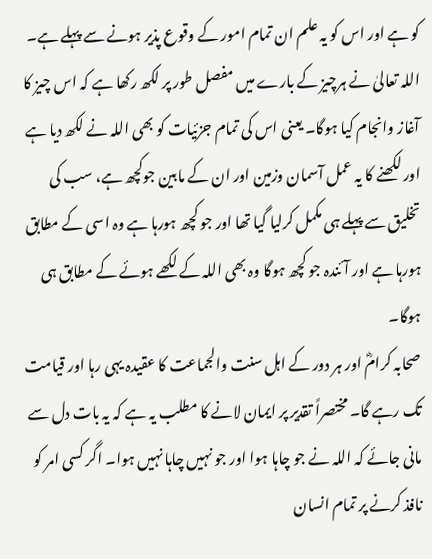کو ہے اور اس کو یہ علم ان تمام امور کے وقوع پذیر ہونے سے پہلے ہے۔ اللہ تعالیٰ نے ہرچیز کے بارے میں مفصل طور پر لکھ رکھا ہے کہ اس چیز کا آغاز وانجام کیا ہوگا۔ یعنی اس کی تمام جزئیات کو بھی اللہ نے لکھ دیا ہے اور لکھنے کا یہ عمل آسمان وزمین اور ان کے مابین جوکچھ ہے، سب کی تخلیق سے پہلے ہی مکمل کرلیا گیا تھا اور جو کچھ ہورہا ہے وہ اسی کے مطابق ہورہا ہے اور آئندہ جو کچھ ہوگا وہ بھی اللہ کے لکھے ہوئے کے مطابق ہی ہوگا۔
صحابہ کرامؓ اور ہر دور کے اہل سنت والجماعت کا عقیدہ یہی رہا اور قیامت تک رہے گا۔ مختصراً تقدیر پر ایمان لانے کا مطلب یہ ہے کہ یہ بات دل سے مانی جائے کہ اللہ نے جو چاہا ہوا اور جو نہیں چاہا نہیں ہوا۔ اگر کسی امر کو نافذ کرنے پر تمام انسان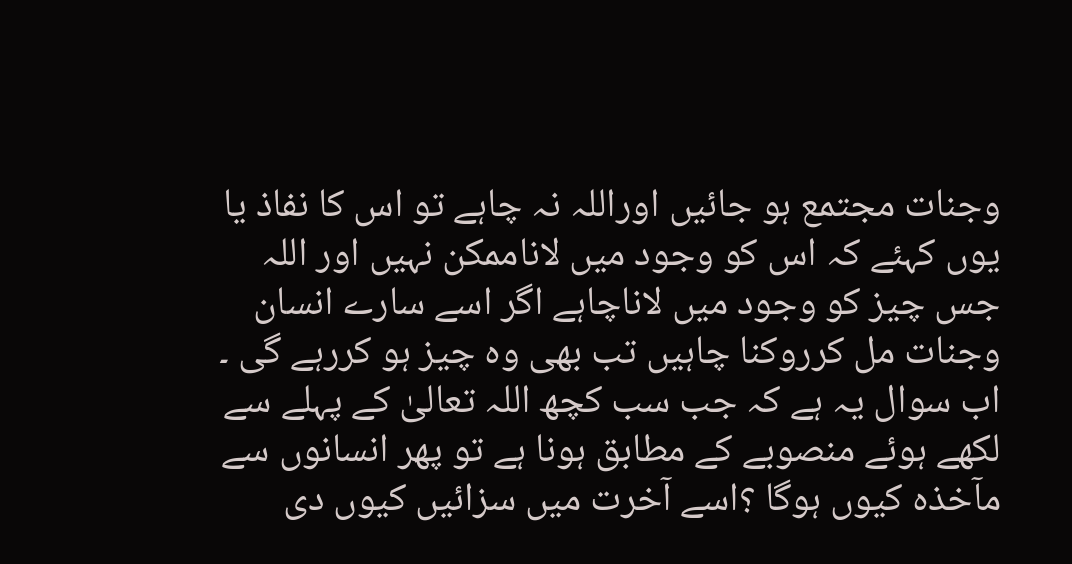وجنات مجتمع ہو جائیں اوراللہ نہ چاہے تو اس کا نفاذ یا یوں کہئے کہ اس کو وجود میں لاناممکن نہیں اور اللہ جس چیز کو وجود میں لاناچاہے اگر اسے سارے انسان وجنات مل کرروکنا چاہیں تب بھی وہ چیز ہو کررہے گی ۔
اب سوال یہ ہے کہ جب سب کچھ اللہ تعالیٰ کے پہلے سے لکھے ہوئے منصوبے کے مطابق ہونا ہے تو پھر انسانوں سے مآخذہ کیوں ہوگا ؟اسے آخرت میں سزائیں کیوں دی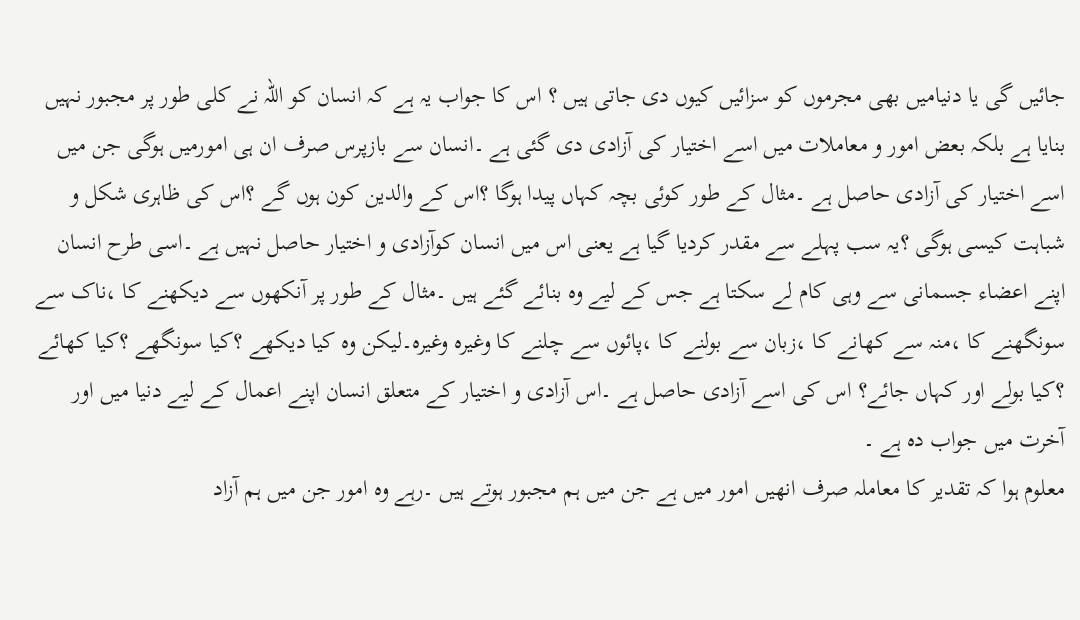جائیں گی یا دنیامیں بھی مجرموں کو سزائیں کیوں دی جاتی ہیں ؟ اس کا جواب یہ ہے کہ انسان کو اللہ نے کلی طور پر مجبور نہیں بنایا ہے بلکہ بعض امور و معاملات میں اسے اختیار کی آزادی دی گئی ہے ۔انسان سے بازپرس صرف ان ہی امورمیں ہوگی جن میں اسے اختیار کی آزادی حاصل ہے ۔مثال کے طور کوئی بچہ کہاں پیدا ہوگا ؟اس کے والدین کون ہوں گے ؟اس کی ظاہری شکل و شباہت کیسی ہوگی ؟یہ سب پہلے سے مقدر کردیا گیا ہے یعنی اس میں انسان کوآزادی و اختیار حاصل نہیں ہے ۔اسی طرح انسان اپنے اعضاء جسمانی سے وہی کام لے سکتا ہے جس کے لیے وہ بنائے گئے ہیں ۔مثال کے طور پر آنکھوں سے دیکھنے کا ،ناک سے سونگھنے کا ،منہ سے کھانے کا ،زبان سے بولنے کا ،پائوں سے چلنے کا وغیرہ وغیرہ۔لیکن وہ کیا دیکھے ؟کیا سونگھے ؟کیا کھائے ؟کیا بولے اور کہاں جائے؟ اس کی اسے آزادی حاصل ہے ۔اس آزادی و اختیار کے متعلق انسان اپنے اعمال کے لیے دنیا میں اور آخرت میں جواب دہ ہے ۔
معلوم ہوا کہ تقدیر کا معاملہ صرف انھیں امور میں ہے جن میں ہم مجبور ہوتے ہیں ۔رہے وہ امور جن میں ہم آزاد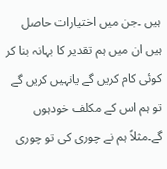ہیں ۔جن میں اختیارات حاصل ہیں ان میں ہم تقدیر کا بہانہ بنا کر کوئی کام کریں گے یانہیں کریں گے تو ہم اس کے مکلف خودہوں گے۔مثلاً ہم نے چوری کی تو چوری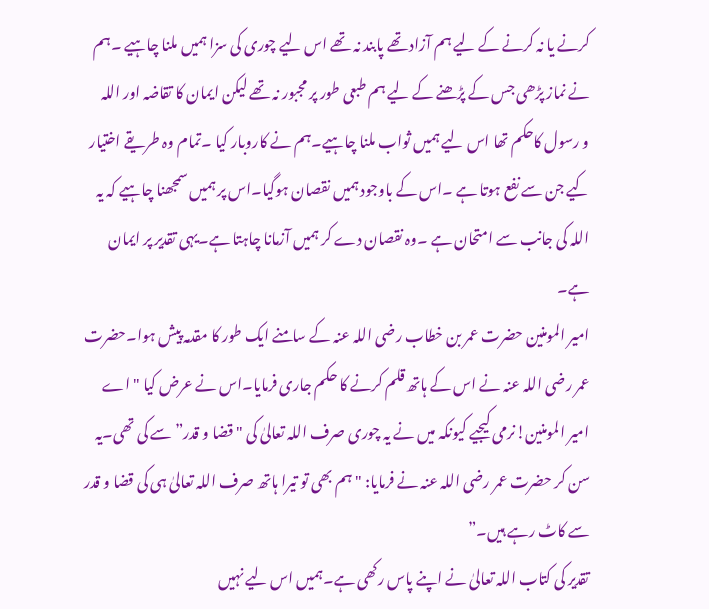کرنے یا نہ کرنے کے لیے ہم آزاد تھے پابند نہ تھے اس لیے چوری کی سزا ہمیں ملنا چاہیے ۔ہم نے نماز پڑھی جس کے پڑھنے کے لیے ہم طبعی طور پر مجبور نہ تھے لیکن ایمان کا تقاضہ اور اللہ و رسول کاحکم تھا اس لیے ہمیں ثواب ملنا چاہیے۔ہم نے کاروبار کیا ۔تمام وہ طریقے اختیار کیے جن سے نفع ہوتا ہے ۔اس کے باوجود ہمیں نقصان ہوگیا۔اس پر ہمیں سمجھنا چاہیے کہ یہ اللہ کی جانب سے امتحان ہے ۔وہ نقصان دے کر ہمیں آزمانا چاہتا ہے۔یہی تقدیر پر ایمان ہے۔
امیر المومنین حضرت عمر بن خطاب رضی اللہ عنہ کے سامنے ایک طور کا مقدمہ پیش ہوا۔حضرت عمر رضی اللہ عنہ نے اس کے ہاتھ قلم کرنے کا حکم جاری فرمایا۔اس نے عرض کیا "اے امیر المومنین!نرمی کیجیے کیونکہ میں نے یہ چوری صرف اللہ تعالیٰ کی "قضا و قدر” سے کی تھی۔یہ سن کر حضرت عمر رضی اللہ عنہ نے فرمایا: "ہم بھی تو تیرا ہاتھ صرف اللہ تعالیٰ ہی کی قضا و قدر سے کاٹ رہے ہیں۔”
تقدیر کی کتاب اللہ تعالیٰ نے اپنے پاس رکھی ہے۔ہمیں اس لیے نہیں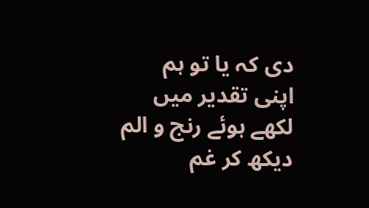دی کہ یا تو ہم اپنی تقدیر میں لکھے ہوئے رنج و الم دیکھ کر غم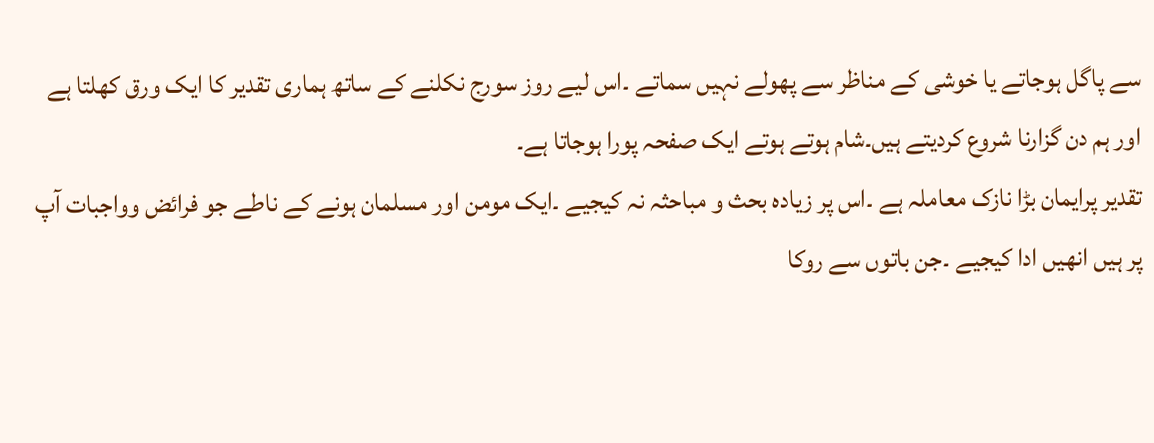سے پاگل ہوجاتے یا خوشی کے مناظر سے پھولے نہیں سماتے ۔اس لیے روز سورج نکلنے کے ساتھ ہماری تقدیر کا ایک ورق کھلتا ہے اور ہم دن گزارنا شروع کردیتے ہیں۔شام ہوتے ہوتے ایک صفحہ پورا ہوجاتا ہے۔
تقدیر پرایمان بڑا نازک معاملہ ہے ۔اس پر زیادہ بحث و مباحثہ نہ کیجیے ۔ایک مومن اور مسلمان ہونے کے ناطے جو فرائض وواجبات آپ پر ہیں انھیں ادا کیجیے ۔جن باتوں سے روکا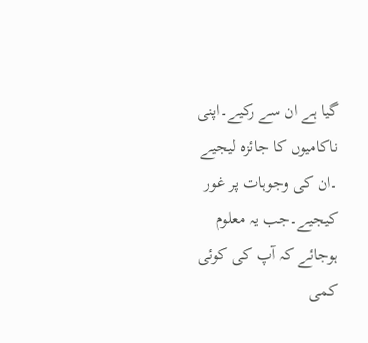گیا ہے ان سے رکیے۔اپنی ناکامیوں کا جائزہ لیجیے ۔ان کی وجوہات پر غور کیجیے۔جب یہ معلوم ہوجائے کہ آپ کی کوئی کمی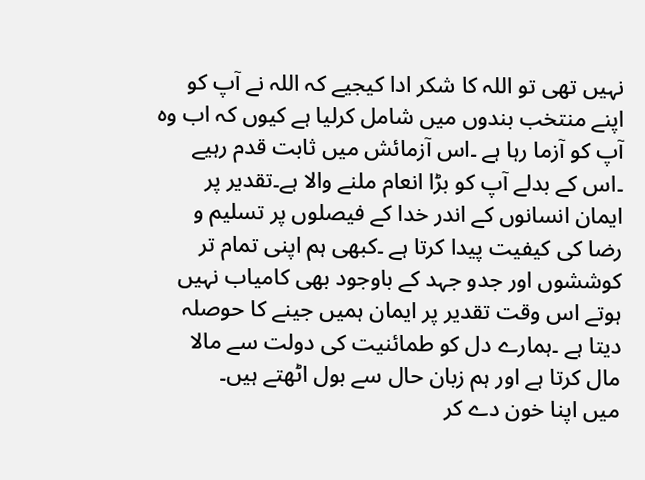نہیں تھی تو اللہ کا شکر ادا کیجیے کہ اللہ نے آپ کو اپنے منتخب بندوں میں شامل کرلیا ہے کیوں کہ اب وہ آپ کو آزما رہا ہے ۔اس آزمائش میں ثابت قدم رہیے ۔اس کے بدلے آپ کو بڑا انعام ملنے والا ہے۔تقدیر پر ایمان انسانوں کے اندر خدا کے فیصلوں پر تسلیم و رضا کی کیفیت پیدا کرتا ہے ۔کبھی ہم اپنی تمام تر کوششوں اور جدو جہد کے باوجود بھی کامیاب نہیں ہوتے اس وقت تقدیر پر ایمان ہمیں جینے کا حوصلہ دیتا ہے ۔ہمارے دل کو طمائنیت کی دولت سے مالا مال کرتا ہے اور ہم زبان حال سے بول اٹھتے ہیں۔
میں اپنا خون دے کر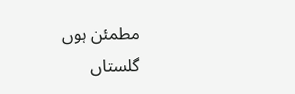مطمئن ہوں
گلستاں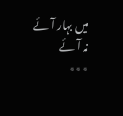میں بہار آئے نہ آئے
٭٭٭